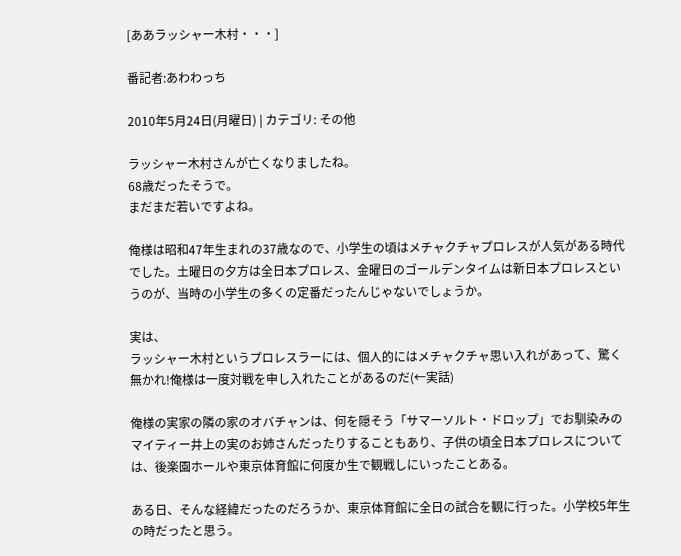[ああラッシャー木村・・・]

番記者:あわわっち

2010年5月24日(月曜日) | カテゴリ: その他

ラッシャー木村さんが亡くなりましたね。
68歳だったそうで。
まだまだ若いですよね。

俺様は昭和47年生まれの37歳なので、小学生の頃はメチャクチャプロレスが人気がある時代でした。土曜日の夕方は全日本プロレス、金曜日のゴールデンタイムは新日本プロレスというのが、当時の小学生の多くの定番だったんじゃないでしょうか。

実は、
ラッシャー木村というプロレスラーには、個人的にはメチャクチャ思い入れがあって、驚く無かれ!俺様は一度対戦を申し入れたことがあるのだ(←実話)

俺様の実家の隣の家のオバチャンは、何を隠そう「サマーソルト・ドロップ」でお馴染みのマイティー井上の実のお姉さんだったりすることもあり、子供の頃全日本プロレスについては、後楽園ホールや東京体育館に何度か生で観戦しにいったことある。

ある日、そんな経緯だったのだろうか、東京体育館に全日の試合を観に行った。小学校5年生の時だったと思う。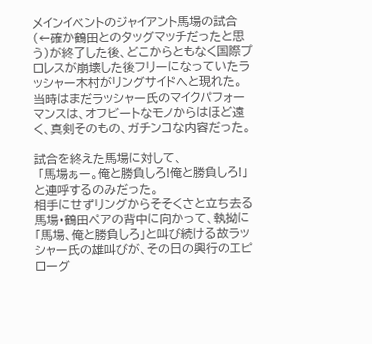メインイベントのジャイアント馬場の試合(←確か鶴田とのタッグマッチだったと思う)が終了した後、どこからともなく国際プロレスが崩壊した後フリーになっていたラッシャー木村がリングサイドへと現れた。
当時はまだラッシャー氏のマイクパフォーマンスは、オフビートなモノからはほど遠く、真剣そのもの、ガチンコな内容だった。

試合を終えた馬場に対して、
 「馬場ぁー。俺と勝負しろ!俺と勝負しろ!」
と連呼するのみだった。
相手にせずリングからそそくさと立ち去る馬場・鶴田ペアの背中に向かって、執拗に「馬場、俺と勝負しろ」と叫び続ける故ラッシャー氏の雄叫びが、その日の興行のエピローグ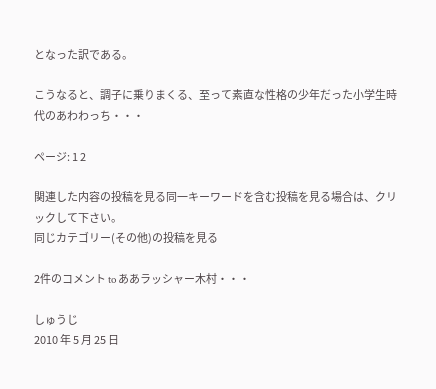となった訳である。

こうなると、調子に乗りまくる、至って素直な性格の少年だった小学生時代のあわわっち・・・

ページ: 1 2

関連した内容の投稿を見る同一キーワードを含む投稿を見る場合は、クリックして下さい。
同じカテゴリー(その他)の投稿を見る

2件のコメント to ああラッシャー木村・・・

しゅうじ
2010 年 5 月 25 日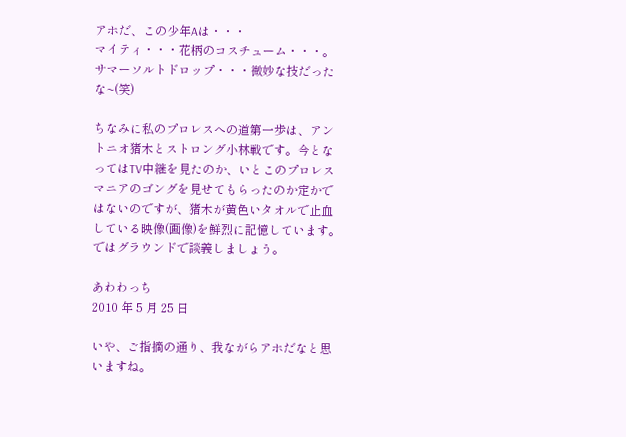アホだ、この少年Aは・・・
マイティ・・・花柄のコスチューム・・・。サマーソルトドロップ・・・微妙な技だったな~(笑)

ちなみに私のプロレスへの道第一歩は、アントニオ猪木とストロング小林戦です。今となってはTV中継を見たのか、いとこのプロレスマニアのゴングを見せてもらったのか定かではないのですが、猪木が黄色いタオルで止血している映像(画像)を鮮烈に記憶しています。
ではグラウンドで談義しましょう。

あわわっち
2010 年 5 月 25 日

いや、ご指摘の通り、我ながらアホだなと思いますね。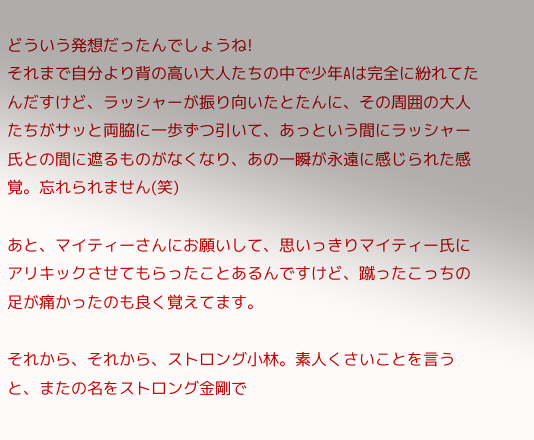どういう発想だったんでしょうね!
それまで自分より背の高い大人たちの中で少年Aは完全に紛れてたんだすけど、ラッシャーが振り向いたとたんに、その周囲の大人たちがサッと両脇に一歩ずつ引いて、あっという間にラッシャー氏との間に遮るものがなくなり、あの一瞬が永遠に感じられた感覚。忘れられません(笑)

あと、マイティーさんにお願いして、思いっきりマイティー氏にアリキックさせてもらったことあるんですけど、蹴ったこっちの足が痛かったのも良く覚えてます。

それから、それから、ストロング小林。素人くさいことを言うと、またの名をストロング金剛で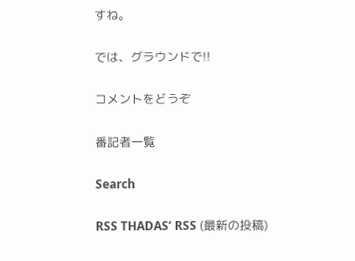すね。

では、グラウンドで!!

コメントをどうぞ

番記者一覧

Search

RSS THADAS’ RSS (最新の投稿)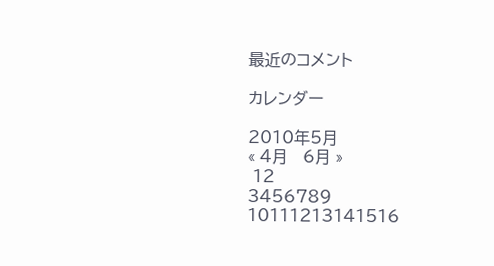最近のコメント

カレンダー

2010年5月
« 4月   6月 »
 12
3456789
10111213141516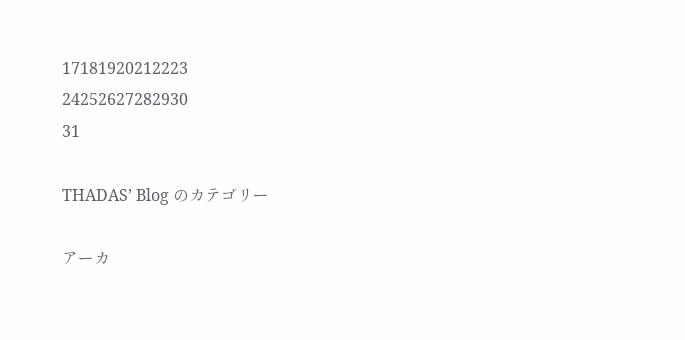17181920212223
24252627282930
31

THADAS’ Blog のカテゴリー

アーカ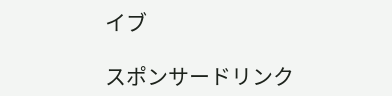イブ

スポンサードリンク